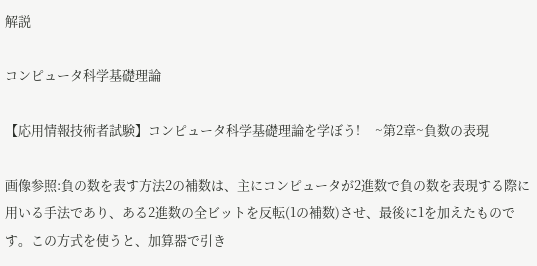解説

コンピュータ科学基礎理論

【応用情報技術者試験】コンピュータ科学基礎理論を学ぼう!     ~第2章~負数の表現

画像参照:負の数を表す方法2の補数は、主にコンピュータが2進数で負の数を表現する際に用いる手法であり、ある2進数の全ビットを反転(1の補数)させ、最後に1を加えたものです。この方式を使うと、加算器で引き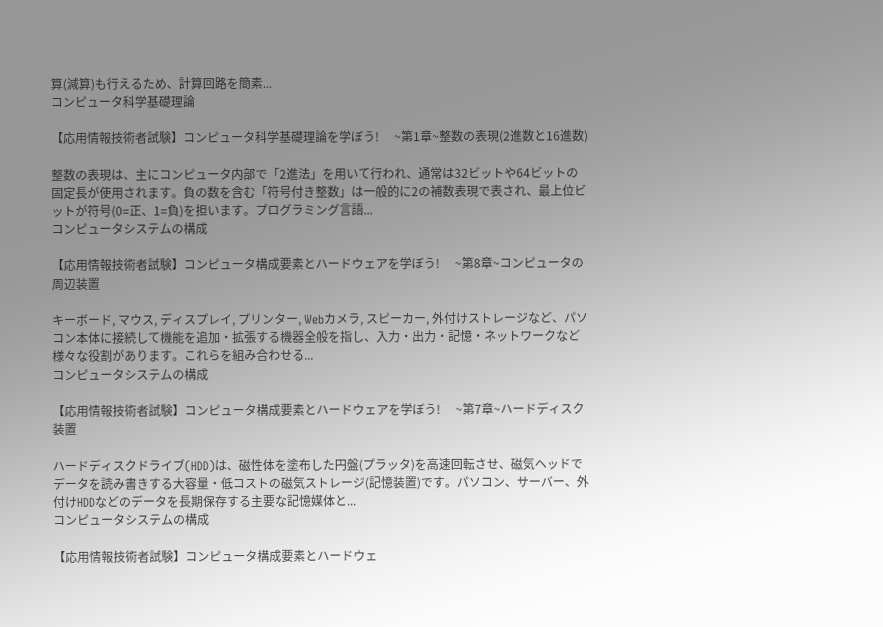算(減算)も行えるため、計算回路を簡素...
コンピュータ科学基礎理論

【応用情報技術者試験】コンピュータ科学基礎理論を学ぼう!     ~第1章~整数の表現(2進数と16進数)

整数の表現は、主にコンピュータ内部で「2進法」を用いて行われ、通常は32ビットや64ビットの固定長が使用されます。負の数を含む「符号付き整数」は一般的に2の補数表現で表され、最上位ビットが符号(0=正、1=負)を担います。プログラミング言語...
コンピュータシステムの構成

【応用情報技術者試験】コンピュータ構成要素とハードウェアを学ぼう!     ~第8章~コンピュータの周辺装置

キーボード, マウス, ディスプレイ, プリンター, Webカメラ, スピーカー, 外付けストレージなど、パソコン本体に接続して機能を追加・拡張する機器全般を指し、入力・出力・記憶・ネットワークなど様々な役割があります。これらを組み合わせる...
コンピュータシステムの構成

【応用情報技術者試験】コンピュータ構成要素とハードウェアを学ぼう!     ~第7章~ハードディスク装置

ハードディスクドライブ(HDD)は、磁性体を塗布した円盤(プラッタ)を高速回転させ、磁気ヘッドでデータを読み書きする大容量・低コストの磁気ストレージ(記憶装置)です。パソコン、サーバー、外付けHDDなどのデータを長期保存する主要な記憶媒体と...
コンピュータシステムの構成

【応用情報技術者試験】コンピュータ構成要素とハードウェ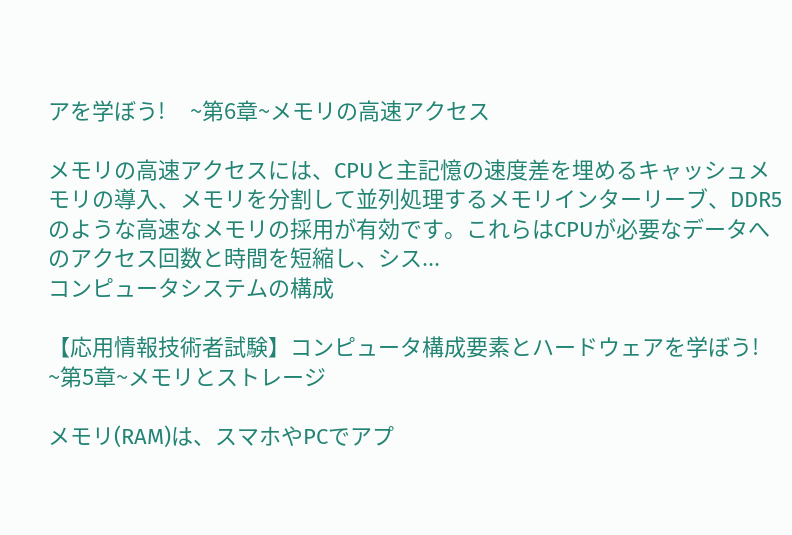アを学ぼう!     ~第6章~メモリの高速アクセス

メモリの高速アクセスには、CPUと主記憶の速度差を埋めるキャッシュメモリの導入、メモリを分割して並列処理するメモリインターリーブ、DDR5のような高速なメモリの採用が有効です。これらはCPUが必要なデータへのアクセス回数と時間を短縮し、シス...
コンピュータシステムの構成

【応用情報技術者試験】コンピュータ構成要素とハードウェアを学ぼう!     ~第5章~メモリとストレージ

メモリ(RAM)は、スマホやPCでアプ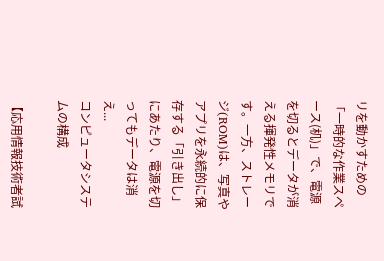リを動かすための「一時的な作業スペース(机)」で、電源を切るとデータが消える揮発性メモリです。一方、ストレージ(ROM)は、写真やアプリを永続的に保存する「引き出し」にあたり、電源を切ってもデータは消え...
コンピュータシステムの構成

【応用情報技術者試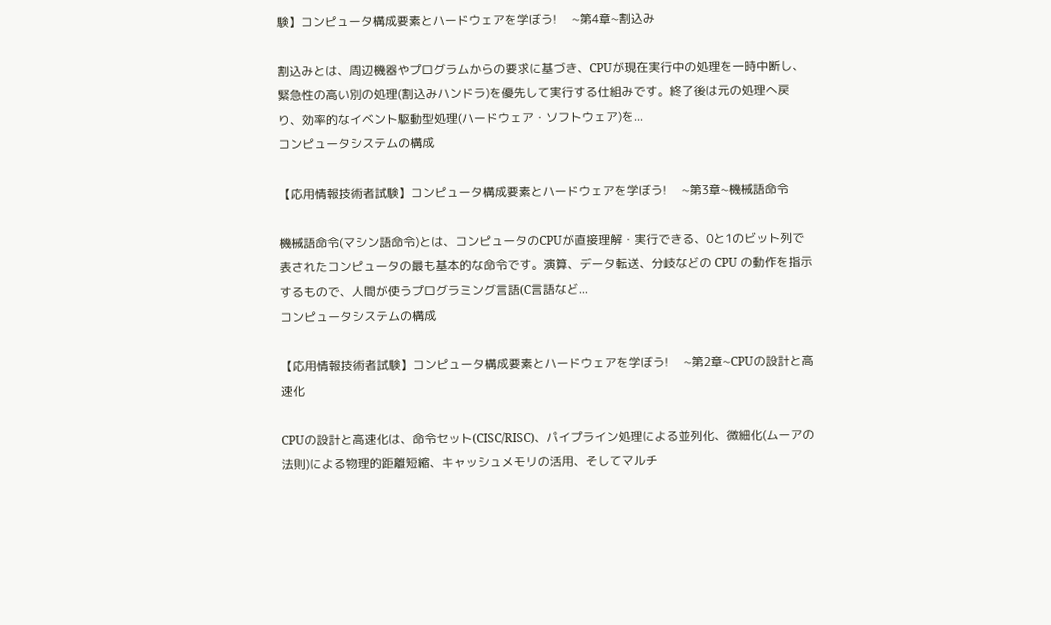験】コンピュータ構成要素とハードウェアを学ぼう!     ~第4章~割込み

割込みとは、周辺機器やプログラムからの要求に基づき、CPUが現在実行中の処理を一時中断し、緊急性の高い別の処理(割込みハンドラ)を優先して実行する仕組みです。終了後は元の処理へ戻り、効率的なイベント駆動型処理(ハードウェア・ソフトウェア)を...
コンピュータシステムの構成

【応用情報技術者試験】コンピュータ構成要素とハードウェアを学ぼう!     ~第3章~機械語命令

機械語命令(マシン語命令)とは、コンピュータのCPUが直接理解・実行できる、0と1のビット列で表されたコンピュータの最も基本的な命令です。演算、データ転送、分岐などの CPU の動作を指示するもので、人間が使うプログラミング言語(C言語など...
コンピュータシステムの構成

【応用情報技術者試験】コンピュータ構成要素とハードウェアを学ぼう!     ~第2章~CPUの設計と高速化

CPUの設計と高速化は、命令セット(CISC/RISC)、パイプライン処理による並列化、微細化(ムーアの法則)による物理的距離短縮、キャッシュメモリの活用、そしてマルチ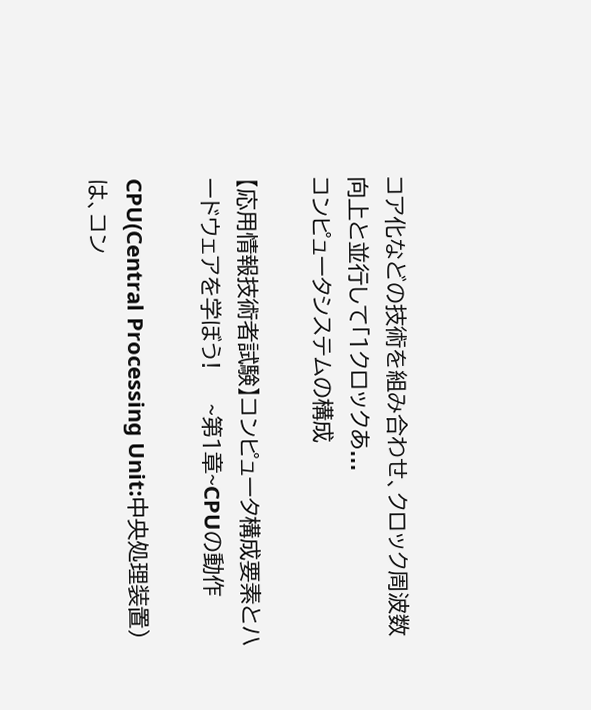コア化などの技術を組み合わせ、クロック周波数向上と並行して「1クロックあ...
コンピュータシステムの構成

【応用情報技術者試験】コンピュータ構成要素とハードウェアを学ぼう!     ~第1章~CPUの動作

CPU(Central Processing Unit:中央処理装置)は、コン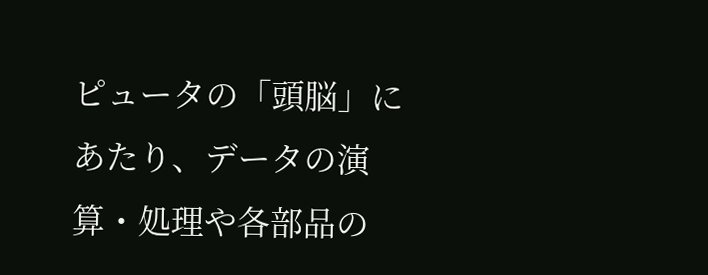ピュータの「頭脳」にあたり、データの演算・処理や各部品の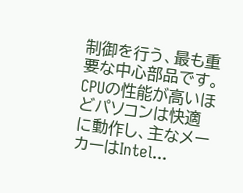制御を行う、最も重要な中心部品です。CPUの性能が高いほどパソコンは快適に動作し、主なメーカーはIntel...